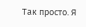Так просто. Я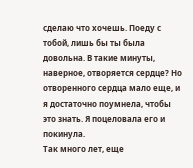сделаю что хочешь. Поеду с тобой, лишь бы ты была довольна. В такие минуты, наверное, отворяется сердце? Но отворенного сердца мало еще, и я достаточно поумнела, чтобы это знать. Я поцеловала его и покинула.
Так много лет, еще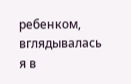ребенком, вглядывалась я в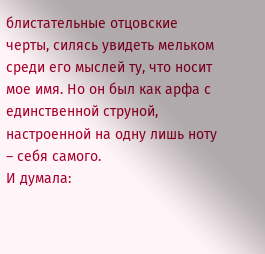блистательные отцовские черты, силясь увидеть мельком среди его мыслей ту, что носит мое имя. Но он был как арфа с единственной струной, настроенной на одну лишь ноту – себя самого.
И думала: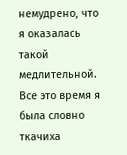немудрено, что я оказалась такой медлительной. Все это время я была словно ткачиха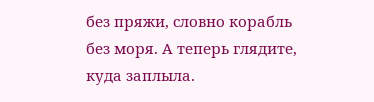без пряжи, словно корабль без моря. А теперь глядите, куда заплыла.